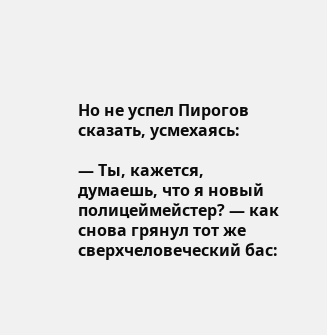Но не успел Пирогов сказать, усмехаясь:

— Ты, кажется, думаешь, что я новый полицеймейстер? — как снова грянул тот же сверхчеловеческий бас: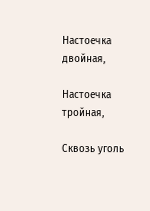Настоечка двойная,

Настоечка тройная,

Сквозь уголь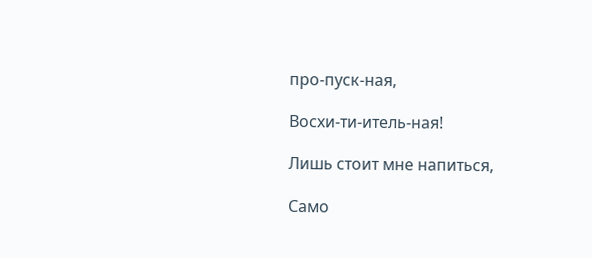про-пуск-ная,

Восхи-ти-итель-ная!

Лишь стоит мне напиться,

Само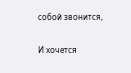собой звонится,

И хочется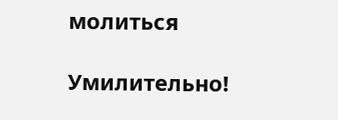молиться

Умилительно!